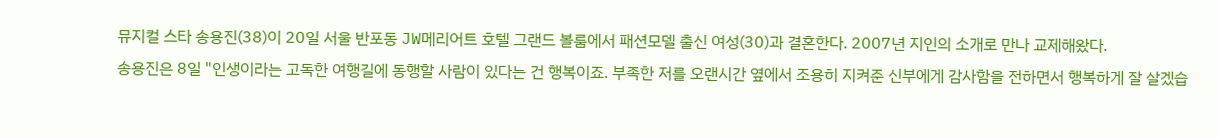뮤지컬 스타 송용진(38)이 20일 서울 반포동 JW메리어트 호텔 그랜드 볼룸에서 패션모델 출신 여성(30)과 결혼한다. 2007년 지인의 소개로 만나 교제해왔다.
송용진은 8일 "인생이라는 고독한 여행길에 동행할 사람이 있다는 건 행복이죠. 부족한 저를 오랜시간 옆에서 조용히 지켜준 신부에게 감사함을 전하면서 행복하게 잘 살겠습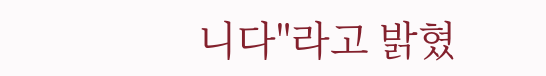니다"라고 밝혔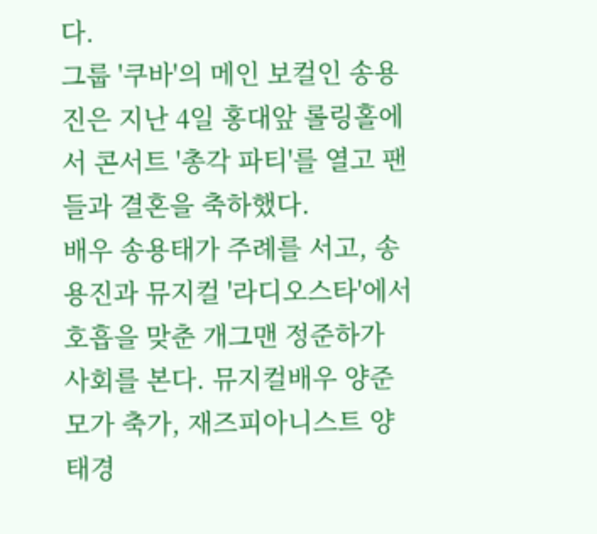다.
그룹 '쿠바'의 메인 보컬인 송용진은 지난 4일 홍대앞 롤링홀에서 콘서트 '총각 파티'를 열고 팬들과 결혼을 축하했다.
배우 송용태가 주례를 서고, 송용진과 뮤지컬 '라디오스타'에서 호흡을 맞춘 개그맨 정준하가
사회를 본다. 뮤지컬배우 양준모가 축가, 재즈피아니스트 양태경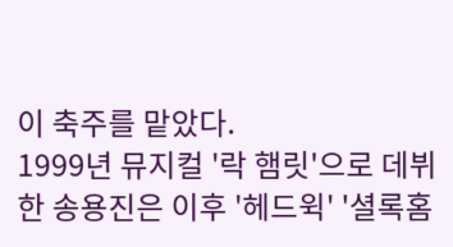이 축주를 맡았다.
1999년 뮤지컬 '락 햄릿'으로 데뷔한 송용진은 이후 '헤드윅' '셜록홈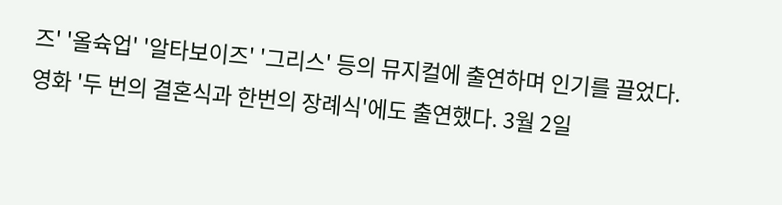즈' '올슉업' '알타보이즈' '그리스' 등의 뮤지컬에 출연하며 인기를 끌었다.
영화 '두 번의 결혼식과 한번의 장례식'에도 출연했다. 3월 2일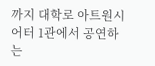까지 대학로 아트원시어터 1관에서 공연하는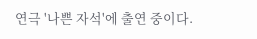연극 '나쁜 자석'에 출연 중이다.